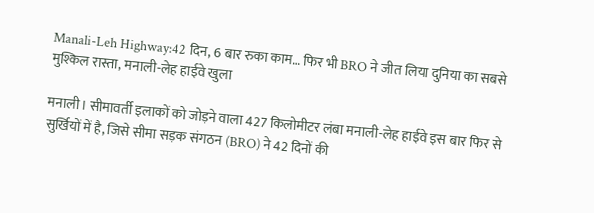Manali-Leh Highway:42 दिन, 6 बार रुका काम… फिर भी BRO ने जीत लिया दुनिया का सबसे मुश्किल रास्ता, मनाली-लेह हाईवे खुला

मनाली। सीमावर्ती इलाकों को जोड़ने वाला 427 किलोमीटर लंबा मनाली-लेह हाईवे इस बार फिर से सुर्खियों में है, जिसे सीमा सड़क संगठन (BRO) ने 42 दिनों की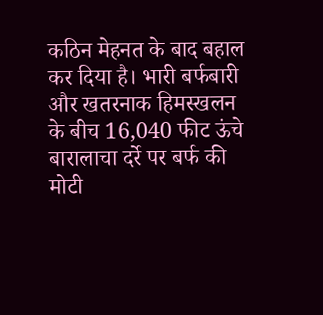कठिन मेहनत के बाद बहाल कर दिया है। भारी बर्फबारी और खतरनाक हिमस्खलन के बीच 16,040 फीट ऊंचे बारालाचा दर्रे पर बर्फ की मोटी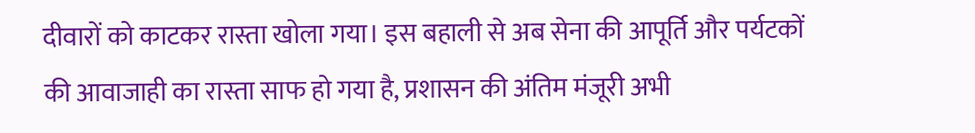दीवारों को काटकर रास्ता खोला गया। इस बहाली से अब सेना की आपूर्ति और पर्यटकों की आवाजाही का रास्ता साफ हो गया है, प्रशासन की अंतिम मंजूरी अभी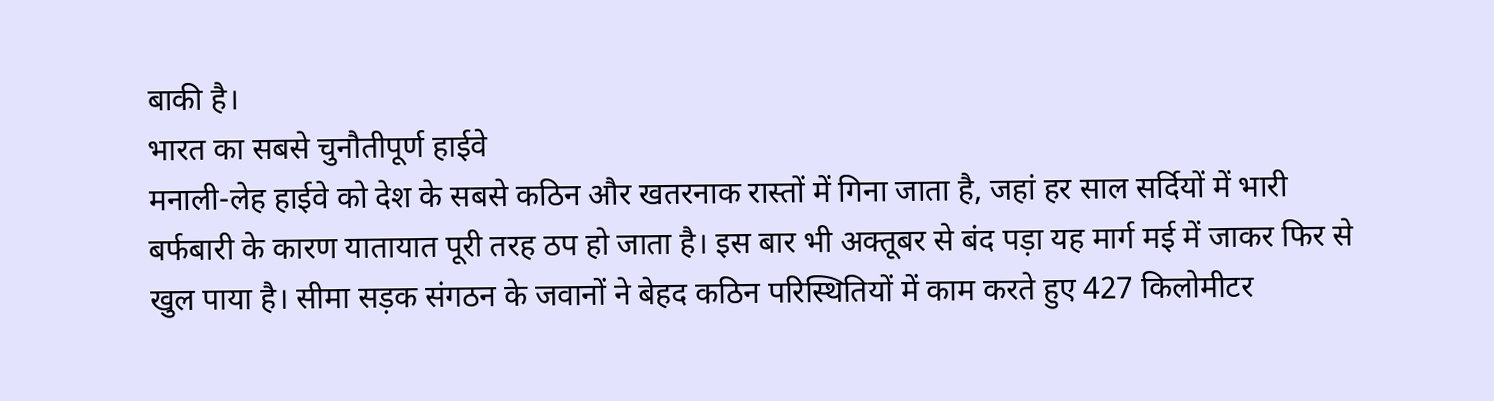बाकी है।
भारत का सबसे चुनौतीपूर्ण हाईवे
मनाली-लेह हाईवे को देश के सबसे कठिन और खतरनाक रास्तों में गिना जाता है, जहां हर साल सर्दियों में भारी बर्फबारी के कारण यातायात पूरी तरह ठप हो जाता है। इस बार भी अक्तूबर से बंद पड़ा यह मार्ग मई में जाकर फिर से खुल पाया है। सीमा सड़क संगठन के जवानों ने बेहद कठिन परिस्थितियों में काम करते हुए 427 किलोमीटर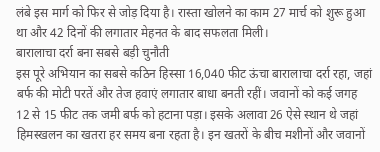लंबे इस मार्ग को फिर से जोड़ दिया है। रास्ता खोलने का काम 27 मार्च को शुरू हुआ था और 42 दिनों की लगातार मेहनत के बाद सफलता मिली।
बारालाचा दर्रा बना सबसे बड़ी चुनौती
इस पूरे अभियान का सबसे कठिन हिस्सा 16,040 फीट ऊंचा बारालाचा दर्रा रहा, जहां बर्फ की मोटी परतें और तेज हवाएं लगातार बाधा बनती रहीं। जवानों को कई जगह 12 से 15 फीट तक जमी बर्फ को हटाना पड़ा। इसके अलावा 26 ऐसे स्थान थे जहां हिमस्खलन का खतरा हर समय बना रहता है। इन खतरों के बीच मशीनों और जवानों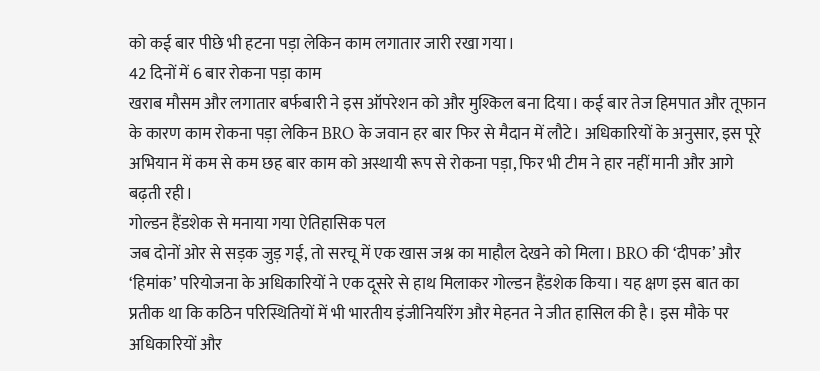को कई बार पीछे भी हटना पड़ा लेकिन काम लगातार जारी रखा गया।
42 दिनों में 6 बार रोकना पड़ा काम
खराब मौसम और लगातार बर्फबारी ने इस ऑपरेशन को और मुश्किल बना दिया। कई बार तेज हिमपात और तूफान के कारण काम रोकना पड़ा लेकिन BRO के जवान हर बार फिर से मैदान में लौटे। अधिकारियों के अनुसार, इस पूरे अभियान में कम से कम छह बार काम को अस्थायी रूप से रोकना पड़ा, फिर भी टीम ने हार नहीं मानी और आगे बढ़ती रही।
गोल्डन हैंडशेक से मनाया गया ऐतिहासिक पल
जब दोनों ओर से सड़क जुड़ गई, तो सरचू में एक खास जश्न का माहौल देखने को मिला। BRO की ‘दीपक’ और ‘हिमांक’ परियोजना के अधिकारियों ने एक दूसरे से हाथ मिलाकर गोल्डन हैंडशेक किया। यह क्षण इस बात का प्रतीक था कि कठिन परिस्थितियों में भी भारतीय इंजीनियरिंग और मेहनत ने जीत हासिल की है। इस मौके पर अधिकारियों और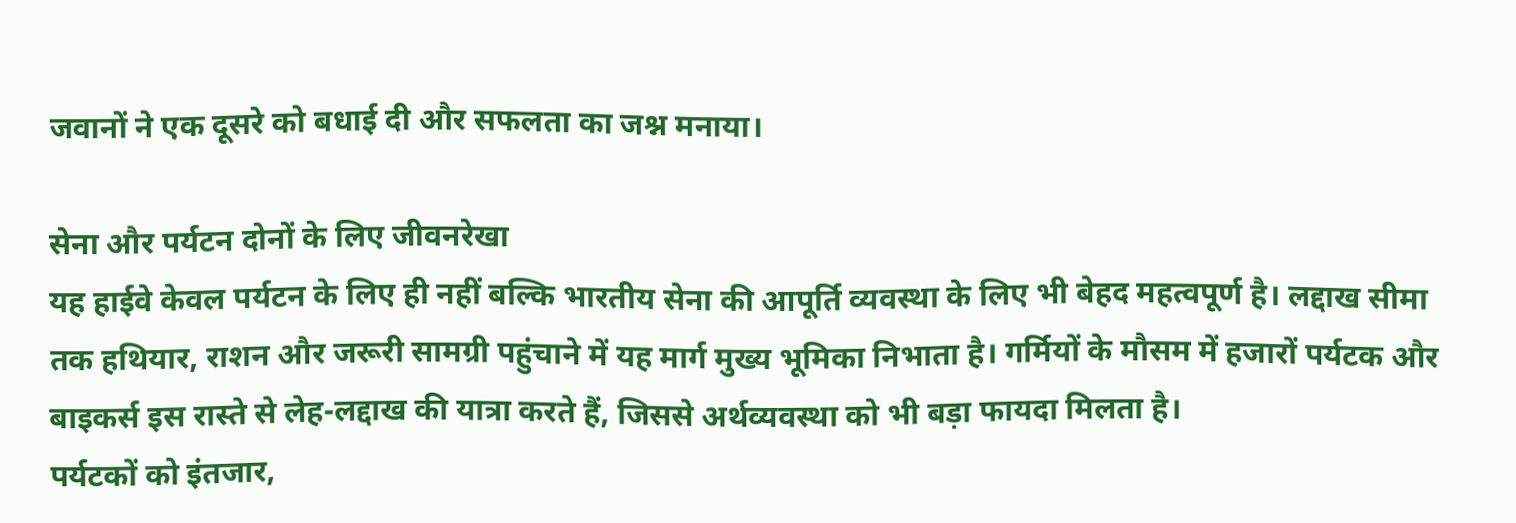जवानों ने एक दूसरे को बधाई दी और सफलता का जश्न मनाया।

सेना और पर्यटन दोनों के लिए जीवनरेखा
यह हाईवे केवल पर्यटन के लिए ही नहीं बल्कि भारतीय सेना की आपूर्ति व्यवस्था के लिए भी बेहद महत्वपूर्ण है। लद्दाख सीमा तक हथियार, राशन और जरूरी सामग्री पहुंचाने में यह मार्ग मुख्य भूमिका निभाता है। गर्मियों के मौसम में हजारों पर्यटक और बाइकर्स इस रास्ते से लेह-लद्दाख की यात्रा करते हैं, जिससे अर्थव्यवस्था को भी बड़ा फायदा मिलता है।
पर्यटकों को इंतजार,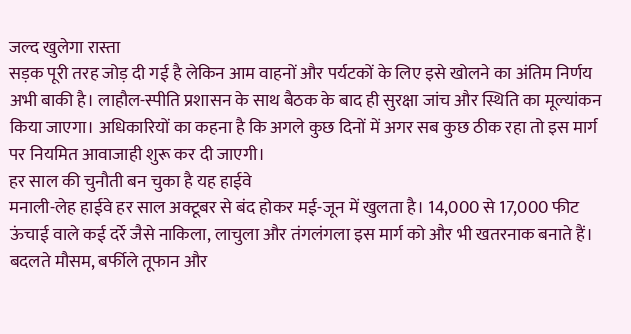जल्द खुलेगा रास्ता
सड़क पूरी तरह जोड़ दी गई है लेकिन आम वाहनों और पर्यटकों के लिए इसे खोलने का अंतिम निर्णय अभी बाकी है। लाहौल-स्पीति प्रशासन के साथ बैठक के बाद ही सुरक्षा जांच और स्थिति का मूल्यांकन किया जाएगा। अधिकारियों का कहना है कि अगले कुछ दिनों में अगर सब कुछ ठीक रहा तो इस मार्ग पर नियमित आवाजाही शुरू कर दी जाएगी।
हर साल की चुनौती बन चुका है यह हाईवे
मनाली-लेह हाईवे हर साल अक्टूबर से बंद होकर मई-जून में खुलता है। 14,000 से 17,000 फीट ऊंचाई वाले कई दर्रे जैसे नाकिला, लाचुला और तंगलंगला इस मार्ग को और भी खतरनाक बनाते हैं। बदलते मौसम, बर्फीले तूफान और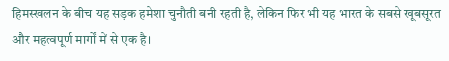हिमस्खलन के बीच यह सड़क हमेशा चुनौती बनी रहती है, लेकिन फिर भी यह भारत के सबसे खूबसूरत और महत्वपूर्ण मार्गों में से एक है।